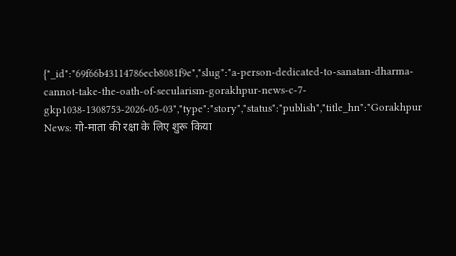{"_id":"69f66b43114786ecb8081f9e","slug":"a-person-dedicated-to-sanatan-dharma-cannot-take-the-oath-of-secularism-gorakhpur-news-c-7-gkp1038-1308753-2026-05-03","type":"story","status":"publish","title_hn":"Gorakhpur News: गो-माता की रक्षा के लिए शुरू किया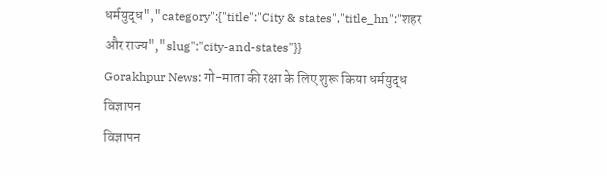धर्मयुद्ध","category":{"title":"City & states","title_hn":"शहर और राज्य","slug":"city-and-states"}}
Gorakhpur News: गो-माता की रक्षा के लिए शुरू किया धर्मयुद्ध
विज्ञापन
विज्ञापन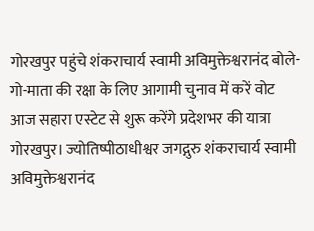गोरखपुर पहुंचे शंकराचार्य स्वामी अविमुक्तेश्वरानंद बोले-गो-माता की रक्षा के लिए आगामी चुनाव में करें वोट
आज सहारा एस्टेट से शुरू करेंगे प्रदेशभर की यात्रा
गोरखपुर। ज्योतिष्पीठाधीश्वर जगद्गुरु शंकराचार्य स्वामी अविमुक्तेश्वरानंद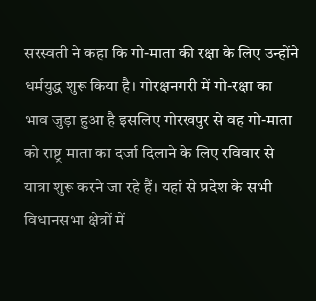सरस्वती ने कहा कि गो-माता की रक्षा के लिए उन्होंने धर्मयुद्ध शुरू किया है। गोरक्षनगरी में गो-रक्षा का भाव जुड़ा हुआ है इसलिए गोरखपुर से वह गो-माता को राष्ट्र माता का दर्जा दिलाने के लिए रविवार से यात्रा शुरू करने जा रहे हैं। यहां से प्रदेश के सभी विधानसभा क्षेत्रों में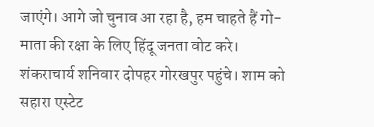जाएंगे। आगे जो चुनाव आ रहा है, हम चाहते हैं गो-माता की रक्षा के लिए हिंदू जनता वोट करे।
शंकराचार्य शनिवार दोपहर गोरखपुर पहुंचे। शाम को सहारा एस्टेट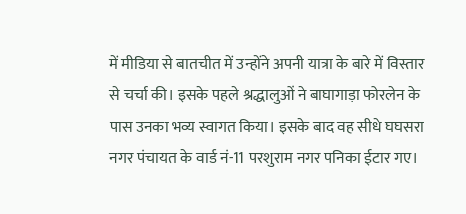में मीडिया से बातचीत में उन्होंने अपनी यात्रा के बारे में विस्तार से चर्चा की। इसके पहले श्रद्धालुओं ने बाघागाड़ा फोरलेन के पास उनका भव्य स्वागत किया। इसके बाद वह सीधे घघसरा नगर पंचायत के वार्ड नं-11 परशुराम नगर पनिका ईटार गए।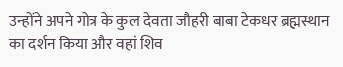उन्होंने अपने गोत्र के कुल देवता जौहरी बाबा टेकधर ब्रह्मस्थान का दर्शन किया और वहां शिव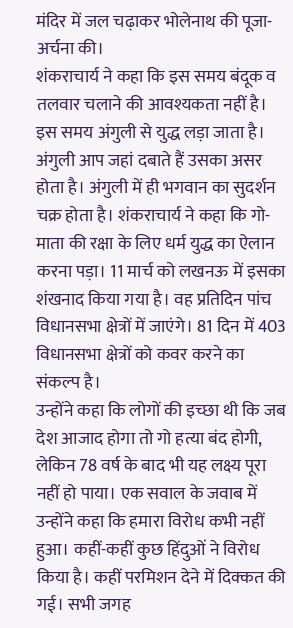मंदिर में जल चढ़ाकर भोलेनाथ की पूजा-अर्चना की।
शंकराचार्य ने कहा कि इस समय बंदूक व तलवार चलाने की आवश्यकता नहीं है। इस समय अंगुली से युद्ध लड़ा जाता है। अंगुली आप जहां दबाते हैं उसका असर होता है। अंगुली में ही भगवान का सुदर्शन चक्र होता है। शंकराचार्य ने कहा कि गो-माता की रक्षा के लिए धर्म युद्ध का ऐलान करना पड़ा। 11 मार्च को लखनऊ में इसका शंखनाद किया गया है। वह प्रतिदिन पांच विधानसभा क्षेत्रों में जाएंगे। 81 दिन में 403 विधानसभा क्षेत्रों को कवर करने का संकल्प है।
उन्होंने कहा कि लोगों की इच्छा थी कि जब देश आजाद होगा तो गो हत्या बंद होगी, लेकिन 78 वर्ष के बाद भी यह लक्ष्य पूरा नहीं हो पाया। एक सवाल के जवाब में उन्होंने कहा कि हमारा विरोध कभी नहीं हुआ। कहीं-कहीं कुछ हिंदुओं ने विरोध किया है। कहीं परमिशन देने में दिक्कत की गई। सभी जगह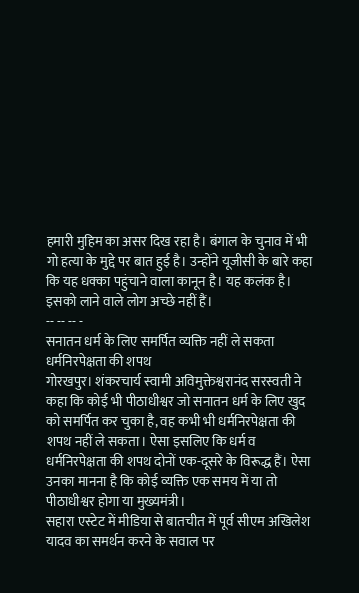हमारी मुहिम का असर दिख रहा है। बंगाल के चुनाव में भी गो हत्या के मुद्दे पर बात हुई है। उन्होंने यूजीसी के बारे कहा कि यह धक्का पहुंचाने वाला कानून है। यह कलंक है। इसको लाने वाले लोग अच्छे नहीं हैं।
-- -- -- -
सनातन धर्म के लिए समर्पित व्यक्ति नहीं ले सकता धर्मनिरपेक्षता की शपथ
गोरखपुर। शंकरचार्य स्वामी अविमुक्तेश्वरानंद सरस्वती ने कहा कि कोई भी पीठाधीश्वर जो सनातन धर्म के लिए खुद को समर्पित कर चुका है, वह कभी भी धर्मनिरपेक्षता की शपथ नहीं ले सकता। ऐसा इसलिए कि धर्म व धर्मनिरपेक्षता की शपथ दोनों एक-दूसरे के विरूद्ध हैं। ऐसा उनका मानना है कि कोई व्यक्ति एक समय में या तो पीठाधीश्वर होगा या मुख्यमंत्री।
सहारा एस्टेट में मीडिया से बातचीत में पूर्व सीएम अखिलेश यादव का समर्थन करने के सवाल पर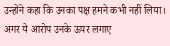उन्होंने कहा कि उनका पक्ष हमने कभी नहीं लिया। अगर ये आरोप उनके ऊपर लगाए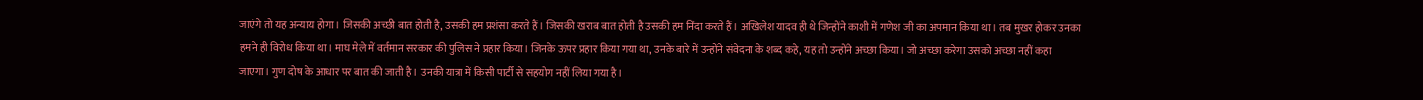जाएंगे तो यह अन्याय होगा। जिसकी अच्छी बात होती है, उसकी हम प्रशंसा करते हैं। जिसकी खराब बात होती है उसकी हम निंदा करते हैं। अखिलेश यादव ही थे जिन्होंने काशी में गणेश जी का अपमान किया था। तब मुखर होकर उनका हमने ही विरोध किया था। माघ मेले में वर्तमान सरकार की पुलिस ने प्रहार किया। जिनके ऊपर प्रहार किया गया था, उनके बारे में उन्होंने संवेदना के शब्द कहे, यह तो उन्होंने अच्छा किया। जो अच्छा करेगा उसको अच्छा नहीं कहा जाएगा। गुण दोष के आधार पर बात की जाती है। उनकी यात्रा में किसी पार्टी से सहयोग नहीं लिया गया है।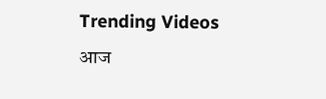Trending Videos
आज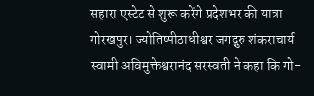सहारा एस्टेट से शुरू करेंगे प्रदेशभर की यात्रा
गोरखपुर। ज्योतिष्पीठाधीश्वर जगद्गुरु शंकराचार्य स्वामी अविमुक्तेश्वरानंद सरस्वती ने कहा कि गो-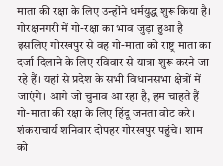माता की रक्षा के लिए उन्होंने धर्मयुद्ध शुरू किया है। गोरक्षनगरी में गो-रक्षा का भाव जुड़ा हुआ है इसलिए गोरखपुर से वह गो-माता को राष्ट्र माता का दर्जा दिलाने के लिए रविवार से यात्रा शुरू करने जा रहे हैं। यहां से प्रदेश के सभी विधानसभा क्षेत्रों में जाएंगे। आगे जो चुनाव आ रहा है, हम चाहते हैं गो-माता की रक्षा के लिए हिंदू जनता वोट करे।
शंकराचार्य शनिवार दोपहर गोरखपुर पहुंचे। शाम को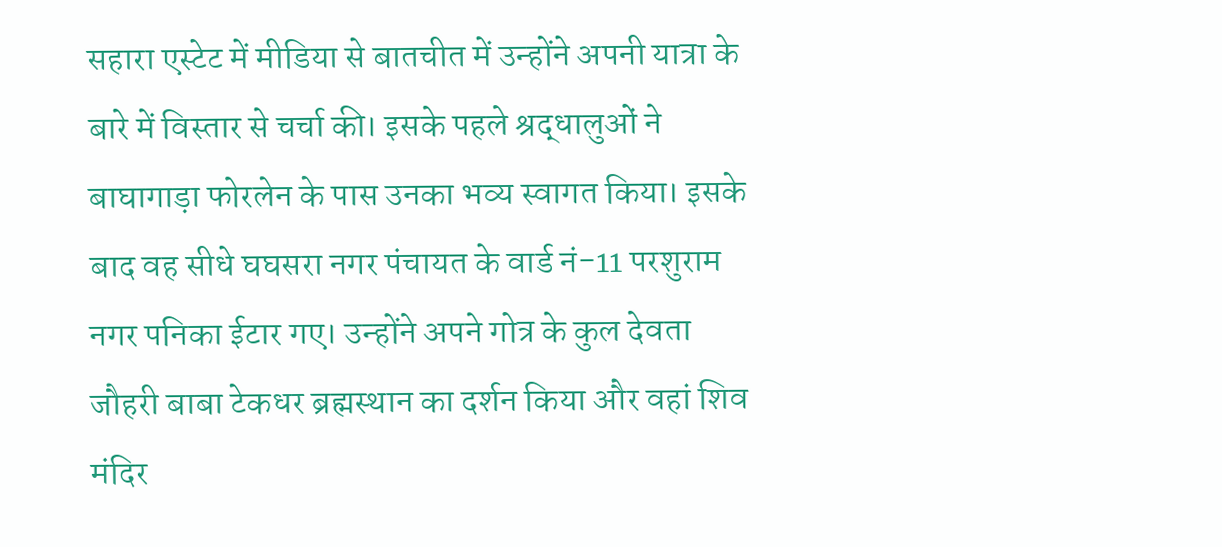सहारा एस्टेट में मीडिया से बातचीत में उन्होंने अपनी यात्रा के बारे में विस्तार से चर्चा की। इसके पहले श्रद्धालुओं ने बाघागाड़ा फोरलेन के पास उनका भव्य स्वागत किया। इसके बाद वह सीधे घघसरा नगर पंचायत के वार्ड नं-11 परशुराम नगर पनिका ईटार गए। उन्होंने अपने गोत्र के कुल देवता जौहरी बाबा टेकधर ब्रह्मस्थान का दर्शन किया और वहां शिव मंदिर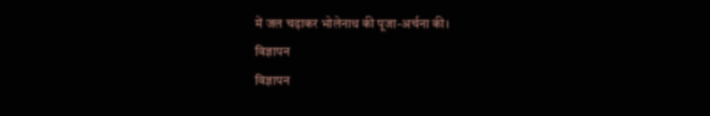में जल चढ़ाकर भोलेनाथ की पूजा-अर्चना की।
विज्ञापन
विज्ञापन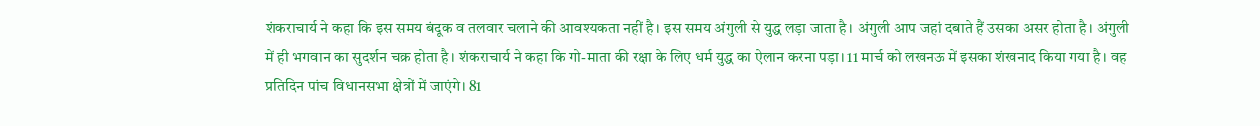शंकराचार्य ने कहा कि इस समय बंदूक व तलवार चलाने की आवश्यकता नहीं है। इस समय अंगुली से युद्ध लड़ा जाता है। अंगुली आप जहां दबाते हैं उसका असर होता है। अंगुली में ही भगवान का सुदर्शन चक्र होता है। शंकराचार्य ने कहा कि गो-माता की रक्षा के लिए धर्म युद्ध का ऐलान करना पड़ा। 11 मार्च को लखनऊ में इसका शंखनाद किया गया है। वह प्रतिदिन पांच विधानसभा क्षेत्रों में जाएंगे। 81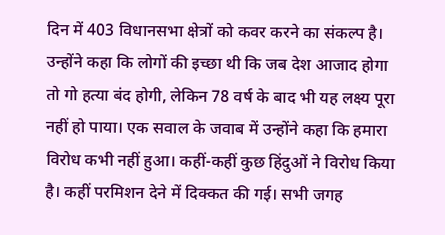दिन में 403 विधानसभा क्षेत्रों को कवर करने का संकल्प है।
उन्होंने कहा कि लोगों की इच्छा थी कि जब देश आजाद होगा तो गो हत्या बंद होगी, लेकिन 78 वर्ष के बाद भी यह लक्ष्य पूरा नहीं हो पाया। एक सवाल के जवाब में उन्होंने कहा कि हमारा विरोध कभी नहीं हुआ। कहीं-कहीं कुछ हिंदुओं ने विरोध किया है। कहीं परमिशन देने में दिक्कत की गई। सभी जगह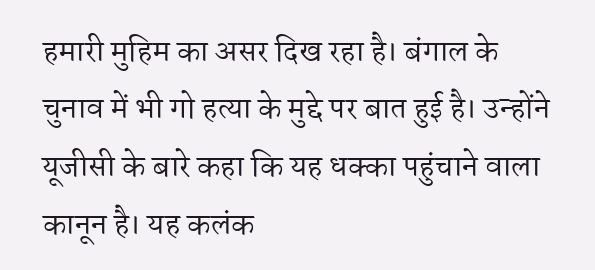हमारी मुहिम का असर दिख रहा है। बंगाल के चुनाव में भी गो हत्या के मुद्दे पर बात हुई है। उन्होंने यूजीसी के बारे कहा कि यह धक्का पहुंचाने वाला कानून है। यह कलंक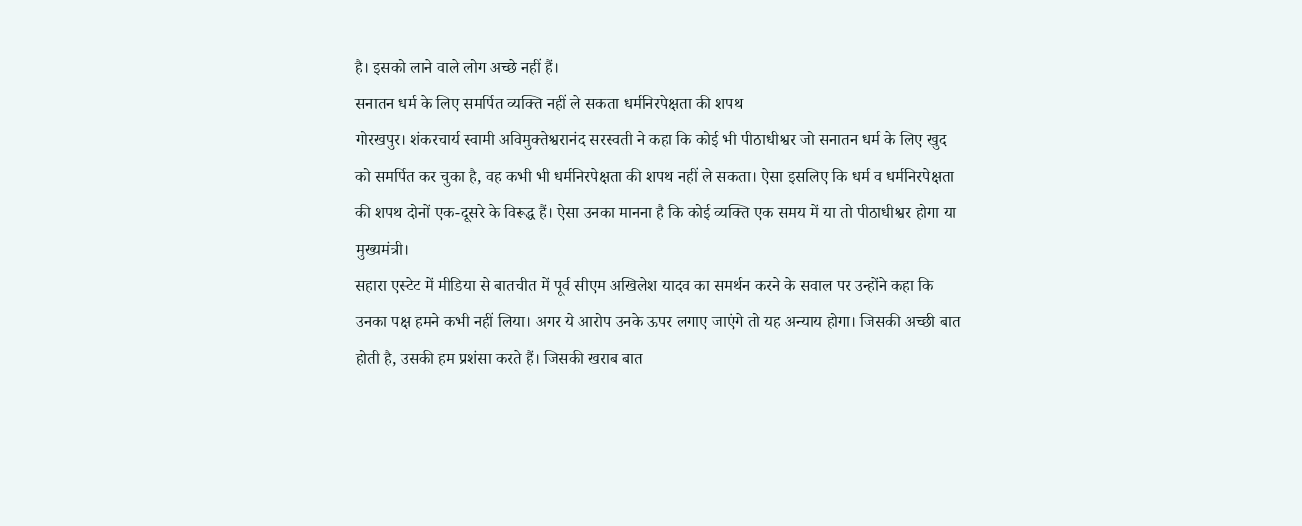है। इसको लाने वाले लोग अच्छे नहीं हैं।
सनातन धर्म के लिए समर्पित व्यक्ति नहीं ले सकता धर्मनिरपेक्षता की शपथ
गोरखपुर। शंकरचार्य स्वामी अविमुक्तेश्वरानंद सरस्वती ने कहा कि कोई भी पीठाधीश्वर जो सनातन धर्म के लिए खुद को समर्पित कर चुका है, वह कभी भी धर्मनिरपेक्षता की शपथ नहीं ले सकता। ऐसा इसलिए कि धर्म व धर्मनिरपेक्षता की शपथ दोनों एक-दूसरे के विरूद्ध हैं। ऐसा उनका मानना है कि कोई व्यक्ति एक समय में या तो पीठाधीश्वर होगा या मुख्यमंत्री।
सहारा एस्टेट में मीडिया से बातचीत में पूर्व सीएम अखिलेश यादव का समर्थन करने के सवाल पर उन्होंने कहा कि उनका पक्ष हमने कभी नहीं लिया। अगर ये आरोप उनके ऊपर लगाए जाएंगे तो यह अन्याय होगा। जिसकी अच्छी बात होती है, उसकी हम प्रशंसा करते हैं। जिसकी खराब बात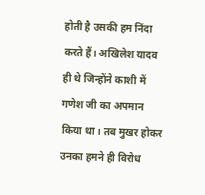होती है उसकी हम निंदा करते हैं। अखिलेश यादव ही थे जिन्होंने काशी में गणेश जी का अपमान किया था। तब मुखर होकर उनका हमने ही विरोध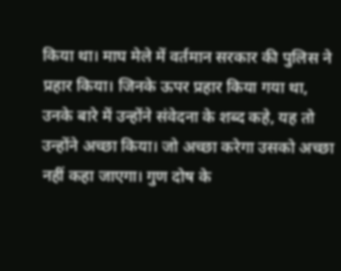किया था। माघ मेले में वर्तमान सरकार की पुलिस ने प्रहार किया। जिनके ऊपर प्रहार किया गया था, उनके बारे में उन्होंने संवेदना के शब्द कहे, यह तो उन्होंने अच्छा किया। जो अच्छा करेगा उसको अच्छा नहीं कहा जाएगा। गुण दोष के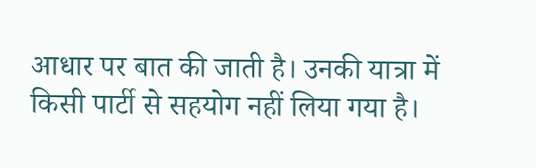आधार पर बात की जाती है। उनकी यात्रा में किसी पार्टी से सहयोग नहीं लिया गया है।